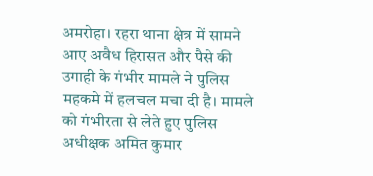अमरोहा। रहरा थाना क्षेत्र में सामने आए अवैध हिरासत और पैसे की उगाही के गंभीर मामले ने पुलिस महकमे में हलचल मचा दी है। मामले को गंभीरता से लेते हुए पुलिस अधीक्षक अमित कुमार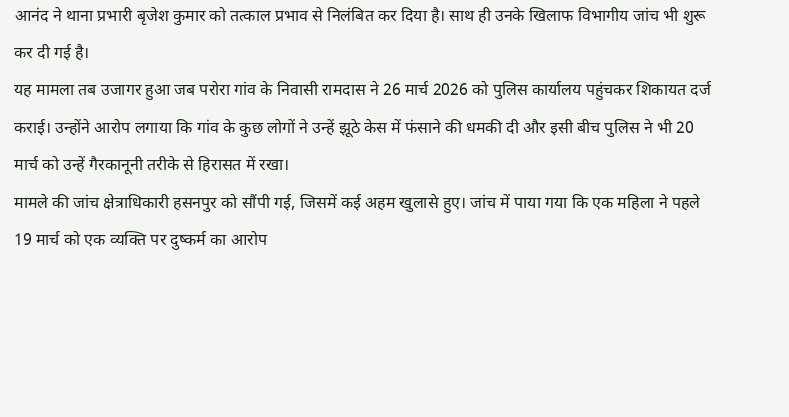आनंद ने थाना प्रभारी बृजेश कुमार को तत्काल प्रभाव से निलंबित कर दिया है। साथ ही उनके खिलाफ विभागीय जांच भी शुरू कर दी गई है।
यह मामला तब उजागर हुआ जब परोरा गांव के निवासी रामदास ने 26 मार्च 2026 को पुलिस कार्यालय पहुंचकर शिकायत दर्ज कराई। उन्होंने आरोप लगाया कि गांव के कुछ लोगों ने उन्हें झूठे केस में फंसाने की धमकी दी और इसी बीच पुलिस ने भी 20 मार्च को उन्हें गैरकानूनी तरीके से हिरासत में रखा।
मामले की जांच क्षेत्राधिकारी हसनपुर को सौंपी गई, जिसमें कई अहम खुलासे हुए। जांच में पाया गया कि एक महिला ने पहले 19 मार्च को एक व्यक्ति पर दुष्कर्म का आरोप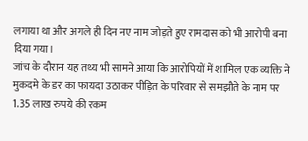लगाया था और अगले ही दिन नए नाम जोड़ते हुए रामदास को भी आरोपी बना दिया गया।
जांच के दौरान यह तथ्य भी सामने आया कि आरोपियों में शामिल एक व्यक्ति ने मुकदमे के डर का फायदा उठाकर पीड़ित के परिवार से समझौते के नाम पर 1.35 लाख रुपये की रकम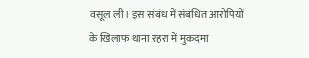वसूल ली। इस संबंध में संबंधित आरोपियों के खिलाफ थाना रहरा में मुकदमा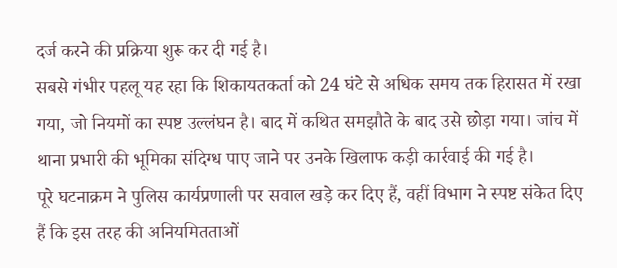दर्ज करने की प्रक्रिया शुरू कर दी गई है।
सबसे गंभीर पहलू यह रहा कि शिकायतकर्ता को 24 घंटे से अधिक समय तक हिरासत में रखा गया, जो नियमों का स्पष्ट उल्लंघन है। बाद में कथित समझौते के बाद उसे छोड़ा गया। जांच में थाना प्रभारी की भूमिका संदिग्ध पाए जाने पर उनके खिलाफ कड़ी कार्रवाई की गई है।
पूरे घटनाक्रम ने पुलिस कार्यप्रणाली पर सवाल खड़े कर दिए हैं, वहीं विभाग ने स्पष्ट संकेत दिए हैं कि इस तरह की अनियमितताओं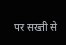पर सख्ती से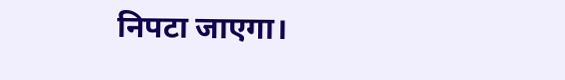निपटा जाएगा।